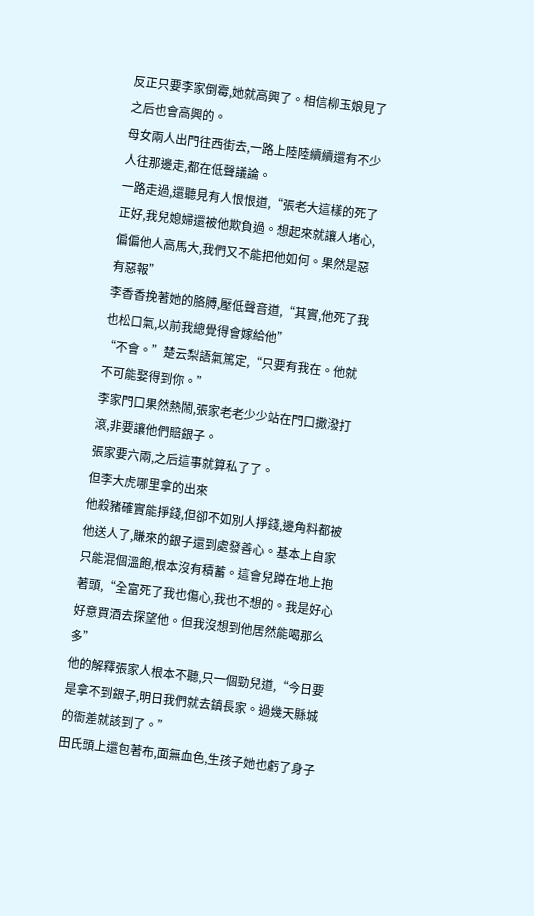反正只要李家倒霉,她就高興了。相信柳玉娘見了之后也會高興的。
母女兩人出門往西街去,一路上陸陸續續還有不少人往那邊走,都在低聲議論。
一路走過,還聽見有人恨恨道,“張老大這樣的死了正好,我兒媳婦還被他欺負過。想起來就讓人堵心,偏偏他人高馬大,我們又不能把他如何。果然是惡有惡報”
李香香挽著她的胳膊,壓低聲音道,“其實,他死了我也松口氣,以前我總覺得會嫁給他”
“不會。”楚云梨語氣篤定,“只要有我在。他就不可能娶得到你。”
李家門口果然熱鬧,張家老老少少站在門口撒潑打滾,非要讓他們賠銀子。
張家要六兩,之后這事就算私了了。
但李大虎哪里拿的出來
他殺豬確實能掙錢,但卻不如別人掙錢,邊角料都被他送人了,賺來的銀子還到處發善心。基本上自家只能混個溫飽,根本沒有積蓄。這會兒蹲在地上抱著頭,“全富死了我也傷心,我也不想的。我是好心好意買酒去探望他。但我沒想到他居然能喝那么多”
他的解釋張家人根本不聽,只一個勁兒道,“今日要是拿不到銀子,明日我們就去鎮長家。過幾天縣城的衙差就該到了。”
田氏頭上還包著布,面無血色,生孩子她也虧了身子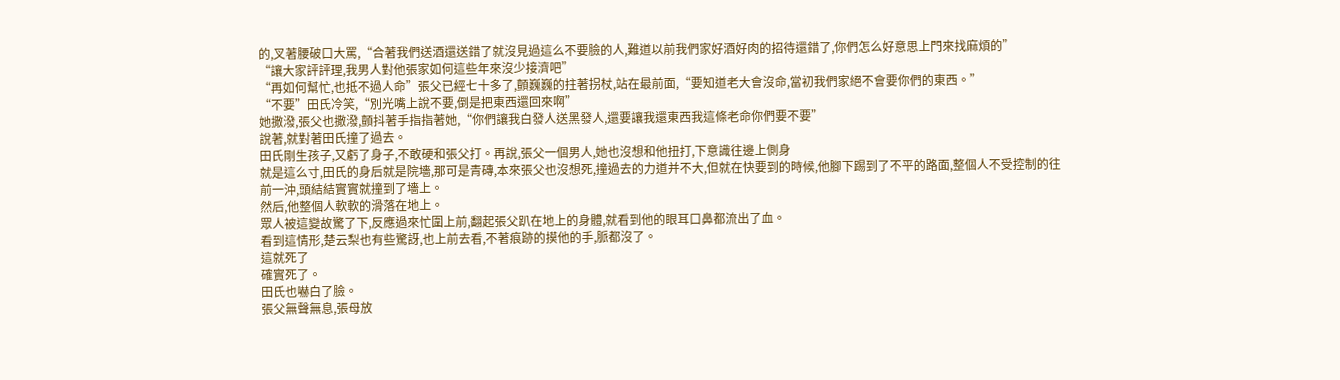的,叉著腰破口大罵,“合著我們送酒還送錯了就沒見過這么不要臉的人,難道以前我們家好酒好肉的招待還錯了,你們怎么好意思上門來找麻煩的”
“讓大家評評理,我男人對他張家如何這些年來沒少接濟吧”
“再如何幫忙,也抵不過人命”張父已經七十多了,顫巍巍的拄著拐杖,站在最前面,“要知道老大會沒命,當初我們家絕不會要你們的東西。”
“不要”田氏冷笑,“別光嘴上說不要,倒是把東西還回來啊”
她撒潑,張父也撒潑,顫抖著手指指著她,“你們讓我白發人送黑發人,還要讓我還東西我這條老命你們要不要”
說著,就對著田氏撞了過去。
田氏剛生孩子,又虧了身子,不敢硬和張父打。再說,張父一個男人,她也沒想和他扭打,下意識往邊上側身
就是這么寸,田氏的身后就是院墻,那可是青磚,本來張父也沒想死,撞過去的力道并不大,但就在快要到的時候,他腳下踢到了不平的路面,整個人不受控制的往前一沖,頭結結實實就撞到了墻上。
然后,他整個人軟軟的滑落在地上。
眾人被這變故驚了下,反應過來忙圍上前,翻起張父趴在地上的身體,就看到他的眼耳口鼻都流出了血。
看到這情形,楚云梨也有些驚訝,也上前去看,不著痕跡的摸他的手,脈都沒了。
這就死了
確實死了。
田氏也嚇白了臉。
張父無聲無息,張母放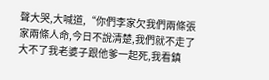聲大哭,大喊道,“你們李家欠我們兩條張家兩條人命,今日不說清楚,我們就不走了大不了我老婆子跟他爹一起死,我看鎮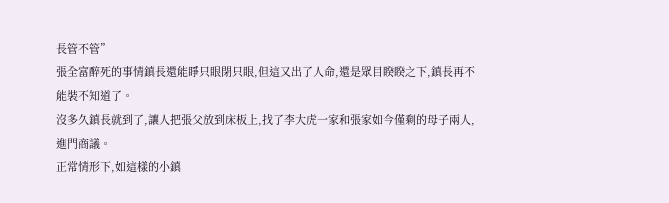長管不管”
張全富醉死的事情鎮長還能睜只眼閉只眼,但這又出了人命,還是眾目睽睽之下,鎮長再不能裝不知道了。
沒多久鎮長就到了,讓人把張父放到床板上,找了李大虎一家和張家如今僅剩的母子兩人,進門商議。
正常情形下,如這樣的小鎮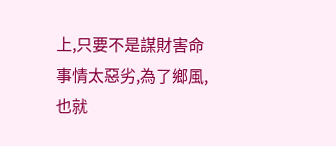上,只要不是謀財害命事情太惡劣,為了鄉風,也就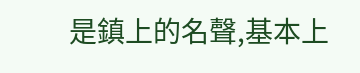是鎮上的名聲,基本上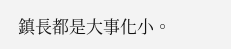鎮長都是大事化小。